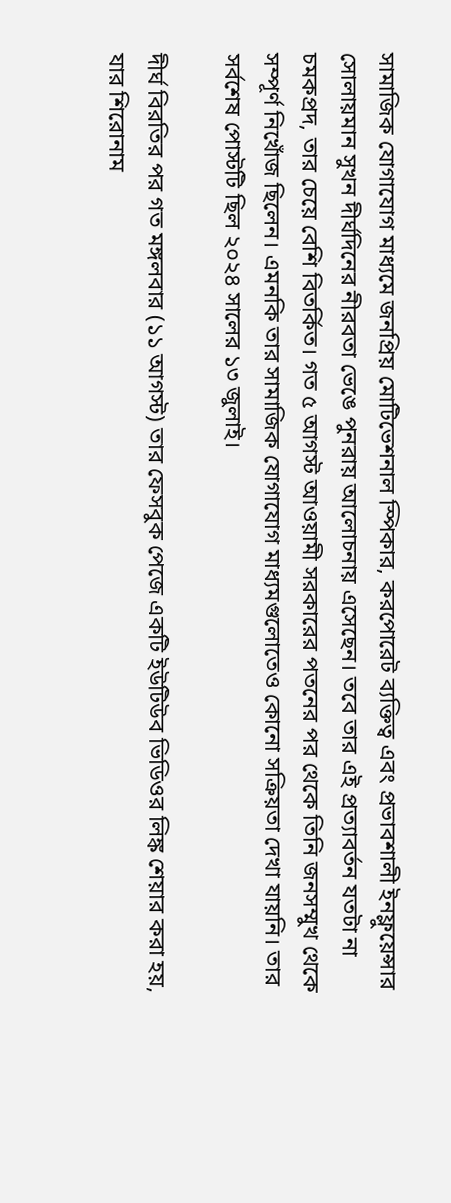সামাজিক যোগাযোগ মাধ্যমে জনপ্রিয় মোটিভেশনাল স্পিকার, করপোরেট ব্যক্তিত্ব এবং প্রভাবশালী ইনফ্লুয়েন্সার সোলায়মান সুখন দীর্ঘদিনের নীরবতা ভেঙে পুনরায় আলোচনায় এসেছেন। তবে তার এই প্রত্যাবর্তন যতটা না চমকপ্রদ, তার চেয়ে বেশি বিতর্কিত। গত ৫ আগস্ট আওয়ামী সরকারের পতনের পর থেকে তিনি জনসম্মুখ থেকে সম্পূর্ণ নিখোঁজ ছিলেন। এমনকি তার সামাজিক যোগাযোগ মাধ্যমগুলোতেও কোনো সক্রিয়তা দেখা যায়নি। তার সর্বশেষ পোস্টটি ছিল ২০২৪ সালের ১৩ জুলাই।

দীর্ঘ বিরতির পর গত মঙ্গলবার (১১ আগস্ট) তার ফেসবুক পেজে একটি ইউটিউব ভিডিওর লিঙ্ক শেয়ার করা হয়, যার শিরোনাম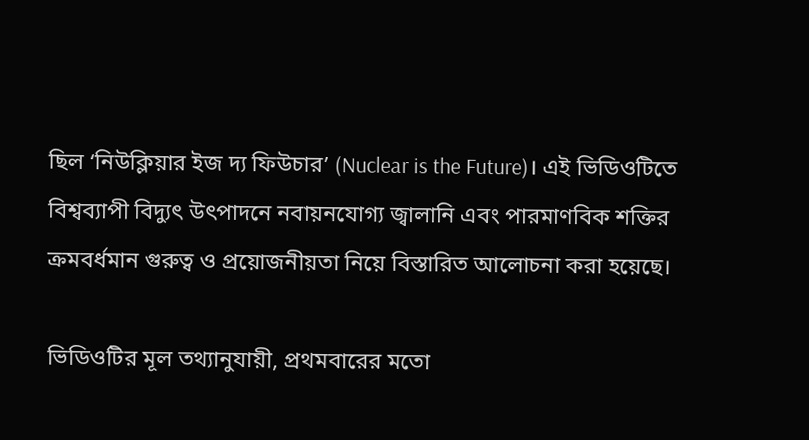ছিল ‘নিউক্লিয়ার ইজ দ্য ফিউচার’ (Nuclear is the Future)। এই ভিডিওটিতে বিশ্বব্যাপী বিদ্যুৎ উৎপাদনে নবায়নযোগ্য জ্বালানি এবং পারমাণবিক শক্তির ক্রমবর্ধমান গুরুত্ব ও প্রয়োজনীয়তা নিয়ে বিস্তারিত আলোচনা করা হয়েছে।

ভিডিওটির মূল তথ্যানুযায়ী, প্রথমবারের মতো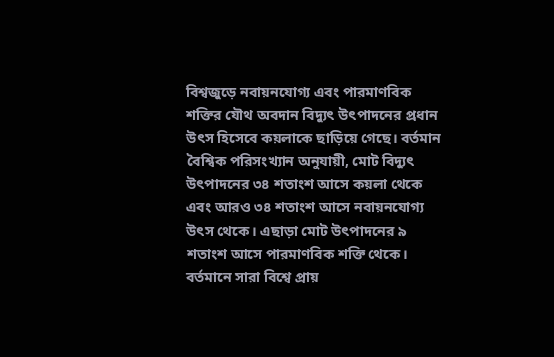বিশ্বজুড়ে নবায়নযোগ্য এবং পারমাণবিক শক্তির যৌথ অবদান বিদ্যুৎ উৎপাদনের প্রধান উৎস হিসেবে কয়লাকে ছাড়িয়ে গেছে। বর্তমান বৈশ্বিক পরিসংখ্যান অনুযায়ী, মোট বিদ্যুৎ উৎপাদনের ৩৪ শতাংশ আসে কয়লা থেকে এবং আরও ৩৪ শতাংশ আসে নবায়নযোগ্য উৎস থেকে। এছাড়া মোট উৎপাদনের ৯ শতাংশ আসে পারমাণবিক শক্তি থেকে। বর্তমানে সারা বিশ্বে প্রায়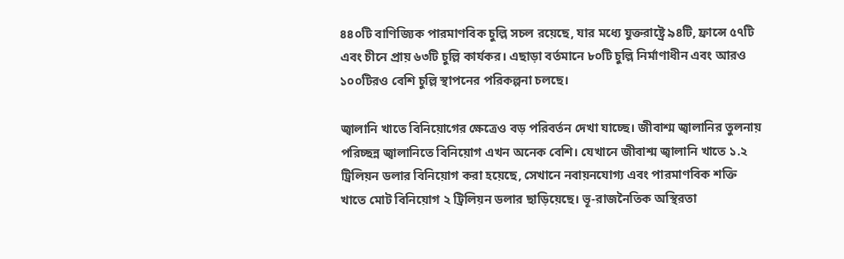৪৪০টি বাণিজ্যিক পারমাণবিক চুল্লি সচল রয়েছে, যার মধ্যে যুক্তরাষ্ট্রে ৯৪টি, ফ্রান্সে ৫৭টি এবং চীনে প্রায় ৬৩টি চুল্লি কার্যকর। এছাড়া বর্তমানে ৮০টি চুল্লি নির্মাণাধীন এবং আরও ১০০টিরও বেশি চুল্লি স্থাপনের পরিকল্পনা চলছে।

জ্বালানি খাতে বিনিয়োগের ক্ষেত্রেও বড় পরিবর্তন দেখা যাচ্ছে। জীবাশ্ম জ্বালানির তুলনায় পরিচ্ছন্ন জ্বালানিতে বিনিয়োগ এখন অনেক বেশি। যেখানে জীবাশ্ম জ্বালানি খাতে ১.২ ট্রিলিয়ন ডলার বিনিয়োগ করা হয়েছে, সেখানে নবায়নযোগ্য এবং পারমাণবিক শক্তি খাতে মোট বিনিয়োগ ২ ট্রিলিয়ন ডলার ছাড়িয়েছে। ভূ-রাজনৈতিক অস্থিরতা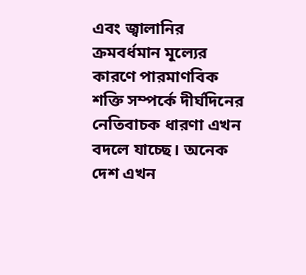এবং জ্বালানির ক্রমবর্ধমান মূল্যের কারণে পারমাণবিক শক্তি সম্পর্কে দীর্ঘদিনের নেতিবাচক ধারণা এখন বদলে যাচ্ছে। অনেক দেশ এখন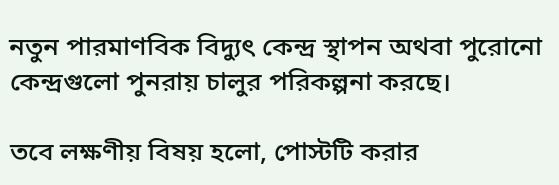নতুন পারমাণবিক বিদ্যুৎ কেন্দ্র স্থাপন অথবা পুরোনো কেন্দ্রগুলো পুনরায় চালুর পরিকল্পনা করছে।

তবে লক্ষণীয় বিষয় হলো, পোস্টটি করার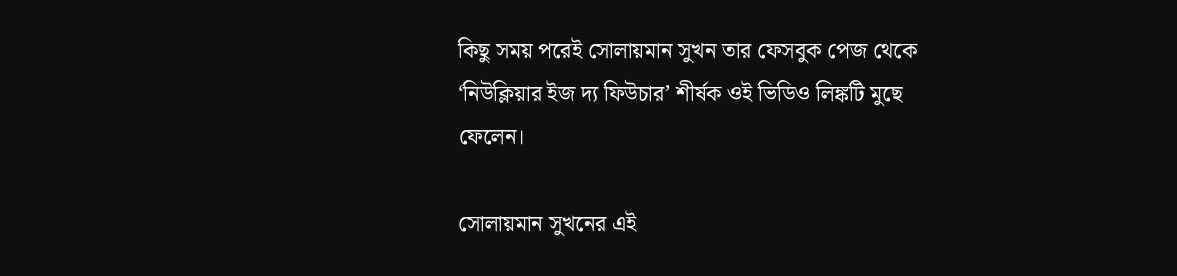কিছু সময় পরেই সোলায়মান সুখন তার ফেসবুক পেজ থেকে ‘নিউক্লিয়ার ইজ দ্য ফিউচার’ শীর্ষক ওই ভিডিও লিঙ্কটি মুছে ফেলেন।

সোলায়মান সুখনের এই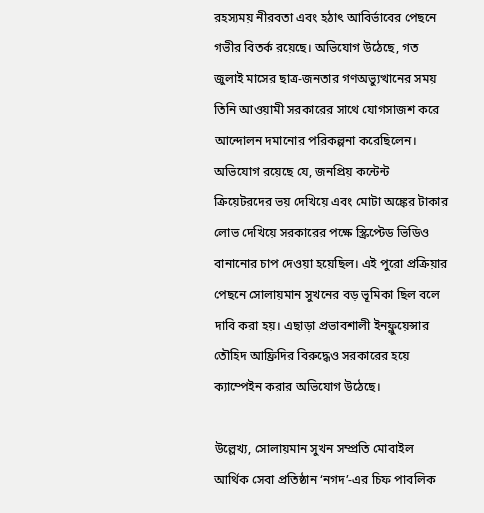রহস্যময় নীরবতা এবং হঠাৎ আবির্ভাবের পেছনে গভীর বিতর্ক রয়েছে। অভিযোগ উঠেছে, গত জুলাই মাসের ছাত্র-জনতার গণঅভ্যুত্থানের সময় তিনি আওয়ামী সরকারের সাথে যোগসাজশ করে আন্দোলন দমানোর পরিকল্পনা করেছিলেন। অভিযোগ রয়েছে যে, জনপ্রিয় কন্টেন্ট ক্রিয়েটরদের ভয় দেখিয়ে এবং মোটা অঙ্কের টাকার লোভ দেখিয়ে সরকারের পক্ষে স্ক্রিপ্টেড ভিডিও বানানোর চাপ দেওয়া হয়েছিল। এই পুরো প্রক্রিয়ার পেছনে সোলায়মান সুখনের বড় ভূমিকা ছিল বলে দাবি করা হয়। এছাড়া প্রভাবশালী ইনফ্লুয়েন্সার তৌহিদ আফ্রিদির বিরুদ্ধেও সরকারের হয়ে ক্যাম্পেইন করার অভিযোগ উঠেছে।

উল্লেখ্য, সোলায়মান সুখন সম্প্রতি মোবাইল আর্থিক সেবা প্রতিষ্ঠান ‘নগদ’-এর চিফ পাবলিক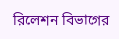রিলেশন বিভাগের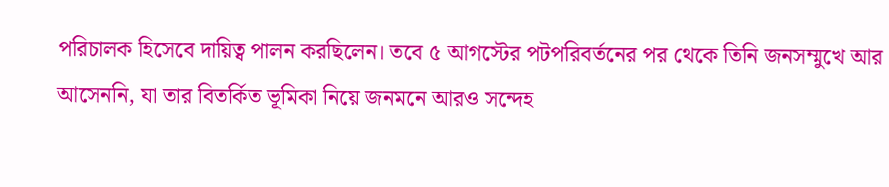পরিচালক হিসেবে দায়িত্ব পালন করছিলেন। তবে ৫ আগস্টের পটপরিবর্তনের পর থেকে তিনি জনসম্মুখে আর আসেননি, যা তার বিতর্কিত ভূমিকা নিয়ে জনমনে আরও সন্দেহ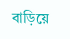বাড়িয়ে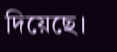দিয়েছে।